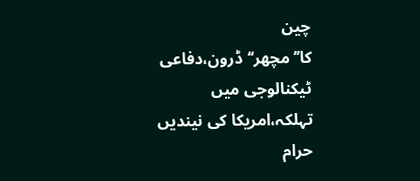چین کا’’مچھر‘‘ڈرون،دفاعی ٹیکنالوجی میں تہلکہ،امریکا کی نیندیں حرام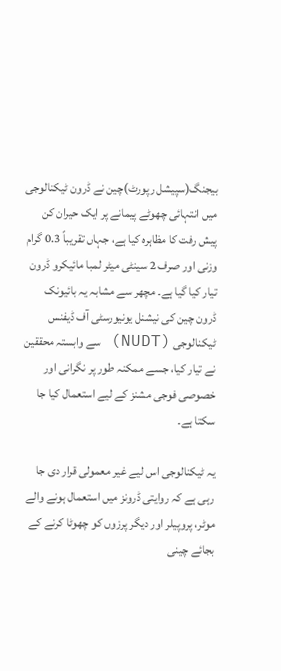بیجنگ(سپیشل رپورٹ)چین نے ڈرون ٹیکنالوجی میں انتہائی چھوٹے پیمانے پر ایک حیران کن پیش رفت کا مظاہرہ کیا ہے، جہاں تقریباً 0.3 گرام وزنی اور صرف 2 سینٹی میٹر لمبا مائیکرو ڈرون تیار کیا گیا ہے۔ مچھر سے مشابہ یہ بائیونک ڈرون چین کی نیشنل یونیورسٹی آف ڈیفنس ٹیکنالوجی (NUDT) سے وابستہ محققین نے تیار کیا، جسے ممکنہ طور پر نگرانی اور خصوصی فوجی مشنز کے لیے استعمال کیا جا سکتا ہے۔

یہ ٹیکنالوجی اس لیے غیر معمولی قرار دی جا رہی ہے کہ روایتی ڈرونز میں استعمال ہونے والے موٹر، پروپیلر اور دیگر پرزوں کو چھوٹا کرنے کے بجائے چینی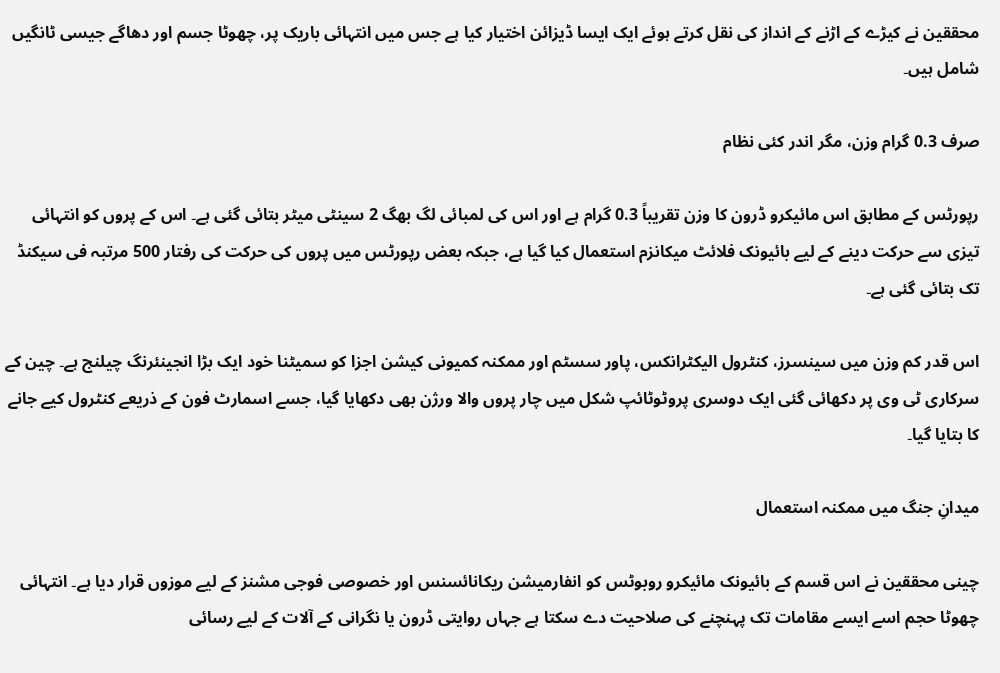محققین نے کیڑے کے اڑنے کے انداز کی نقل کرتے ہوئے ایک ایسا ڈیزائن اختیار کیا ہے جس میں انتہائی باریک پر، چھوٹا جسم اور دھاگے جیسی ٹانگیں شامل ہیں۔

صرف 0.3 گرام وزن، مگر اندر کئی نظام

رپورٹس کے مطابق اس مائیکرو ڈرون کا وزن تقریباً 0.3 گرام ہے اور اس کی لمبائی لگ بھگ 2 سینٹی میٹر بتائی گئی ہے۔ اس کے پروں کو انتہائی تیزی سے حرکت دینے کے لیے بائیونک فلائٹ میکانزم استعمال کیا گیا ہے، جبکہ بعض رپورٹس میں پروں کی حرکت کی رفتار 500 مرتبہ فی سیکنڈ تک بتائی گئی ہے۔

اس قدر کم وزن میں سینسرز، کنٹرول الیکٹرانکس، پاور سسٹم اور ممکنہ کمیونی کیشن اجزا کو سمیٹنا خود ایک بڑا انجینئرنگ چیلنج ہے۔ چین کے سرکاری ٹی وی پر دکھائی گئی ایک دوسری پروٹوٹائپ شکل میں چار پروں والا ورژن بھی دکھایا گیا، جسے اسمارٹ فون کے ذریعے کنٹرول کیے جانے کا بتایا گیا۔

میدانِ جنگ میں ممکنہ استعمال

چینی محققین نے اس قسم کے بائیونک مائیکرو روبوٹس کو انفارمیشن ریکانائسنس اور خصوصی فوجی مشنز کے لیے موزوں قرار دیا ہے۔ انتہائی چھوٹا حجم اسے ایسے مقامات تک پہنچنے کی صلاحیت دے سکتا ہے جہاں روایتی ڈرون یا نگرانی کے آلات کے لیے رسائی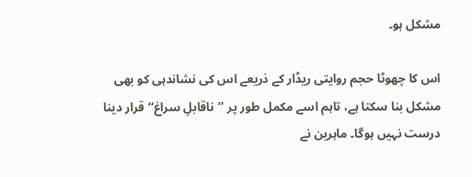مشکل ہو۔

اس کا چھوٹا حجم روایتی ریڈار کے ذریعے اس کی نشاندہی کو بھی مشکل بنا سکتا ہے، تاہم اسے مکمل طور پر ’’ناقابلِ سراغ‘‘ قرار دینا درست نہیں ہوگا۔ ماہرین نے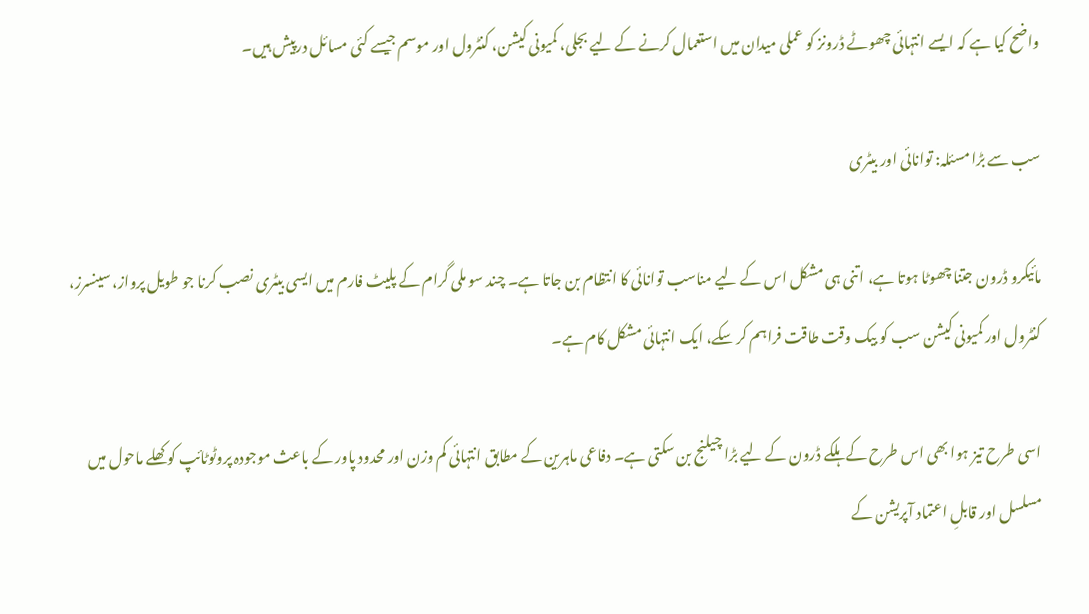واضح کیا ہے کہ ایسے انتہائی چھوٹے ڈرونز کو عملی میدان میں استعمال کرنے کے لیے بجلی، کمیونی کیشن، کنٹرول اور موسم جیسے کئی مسائل درپیش ہیں۔

سب سے بڑا مسئلہ: توانائی اور بیٹری

مائیکرو ڈرون جتنا چھوٹا ہوتا ہے، اتنی ہی مشکل اس کے لیے مناسب توانائی کا انتظام بن جاتا ہے۔ چند سو ملی گرام کے پلیٹ فارم میں ایسی بیٹری نصب کرنا جو طویل پرواز، سینسرز، کنٹرول اور کمیونی کیشن سب کو بیک وقت طاقت فراہم کر سکے، ایک انتہائی مشکل کام ہے۔

اسی طرح تیز ہوا بھی اس طرح کے ہلکے ڈرون کے لیے بڑا چیلنج بن سکتی ہے۔ دفاعی ماہرین کے مطابق انتہائی کم وزن اور محدود پاور کے باعث موجودہ پروٹوٹائپ کو کھلے ماحول میں مسلسل اور قابلِ اعتماد آپریشن کے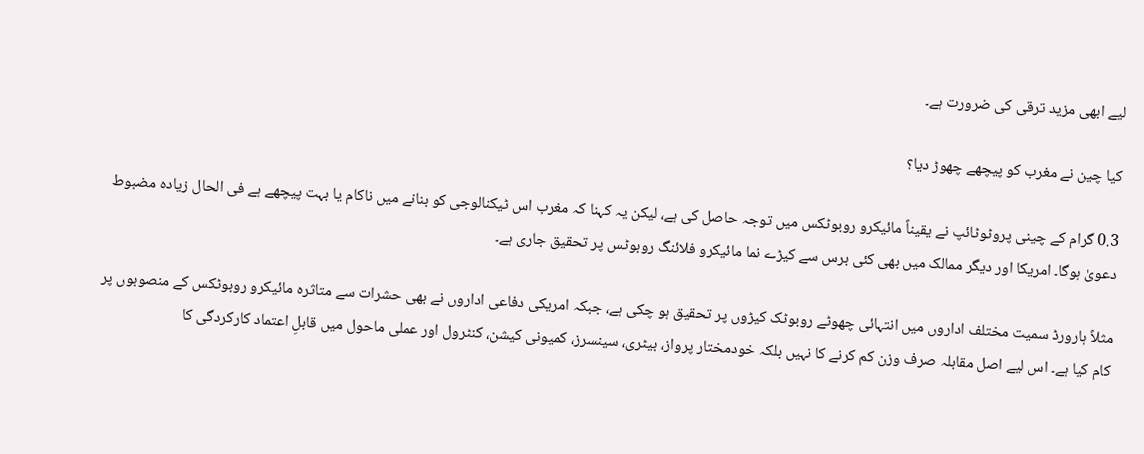لیے ابھی مزید ترقی کی ضرورت ہے۔

کیا چین نے مغرب کو پیچھے چھوڑ دیا؟

0.3 گرام کے چینی پروٹوٹائپ نے یقیناً مائیکرو روبوٹکس میں توجہ حاصل کی ہے، لیکن یہ کہنا کہ مغرب اس ٹیکنالوجی کو بنانے میں ناکام یا بہت پیچھے ہے فی الحال زیادہ مضبوط دعویٰ ہوگا۔ امریکا اور دیگر ممالک میں بھی کئی برس سے کیڑے نما مائیکرو فلائنگ روبوٹس پر تحقیق جاری ہے۔

مثلاً ہارورڈ سمیت مختلف اداروں میں انتہائی چھوٹے روبوٹک کیڑوں پر تحقیق ہو چکی ہے، جبکہ امریکی دفاعی اداروں نے بھی حشرات سے متاثرہ مائیکرو روبوٹکس کے منصوبوں پر کام کیا ہے۔ اس لیے اصل مقابلہ صرف وزن کم کرنے کا نہیں بلکہ خودمختار پرواز، بیٹری، سینسرز، کمیونی کیشن، کنٹرول اور عملی ماحول میں قابلِ اعتماد کارکردگی کا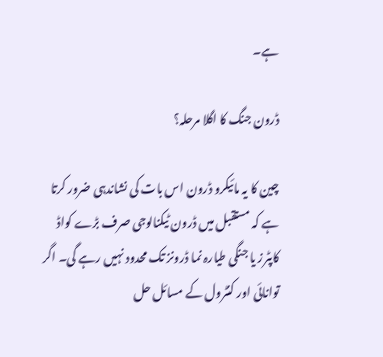ہے۔

ڈرون جنگ کا اگلا مرحلہ؟

چین کا یہ مائیکرو ڈرون اس بات کی نشاندہی ضرور کرتا ہے کہ مستقبل میں ڈرون ٹیکنالوجی صرف بڑے کواڈ کاپٹرز یا جنگی طیارہ نما ڈرونز تک محدود نہیں رہے گی۔ اگر توانائی اور کنٹرول کے مسائل حل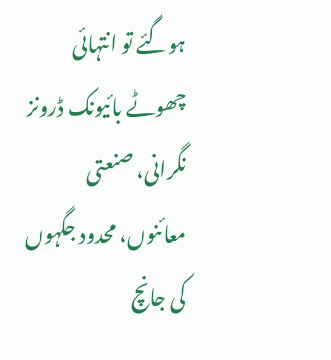ہوگئے تو انتہائی چھوٹے بائیونک ڈرونز نگرانی، صنعتی معائنوں، محدود جگہوں کی جانچ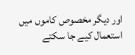اور دیگر مخصوص کاموں میں استعمال کیے جا سکتے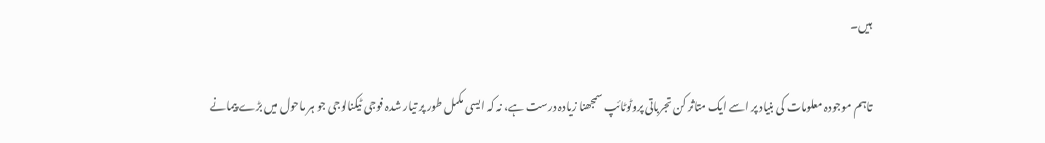ہیں۔

تاہم موجودہ معلومات کی بنیاد پر اسے ایک متاثر کن تجرباتی پروٹوٹائپ سمجھنا زیادہ درست ہے، نہ کہ ایسی مکمل طور پر تیار شدہ فوجی ٹیکنالوجی جو ہر ماحول میں بڑے پیمانے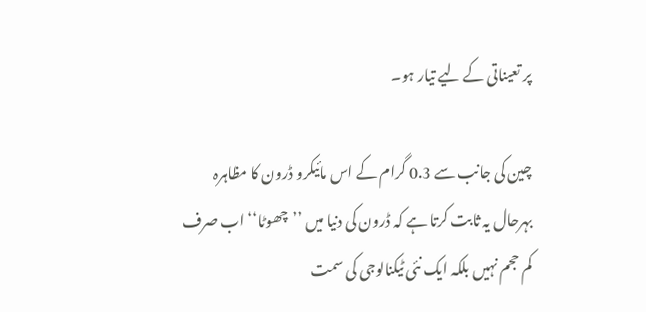پر تعیناتی کے لیے تیار ہو۔

چین کی جانب سے 0.3 گرام کے اس مائیکرو ڈرون کا مظاہرہ بہرحال یہ ثابت کرتا ہے کہ ڈرون کی دنیا میں ’’چھوٹا‘‘ اب صرف کم حجم نہیں بلکہ ایک نئی ٹیکنالوجی کی سمت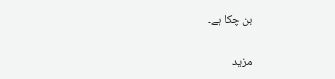بن چکا ہے۔

مزید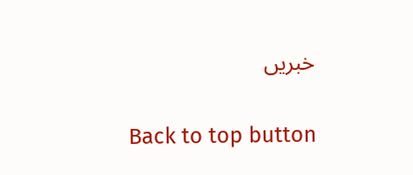خبریں

Back to top button